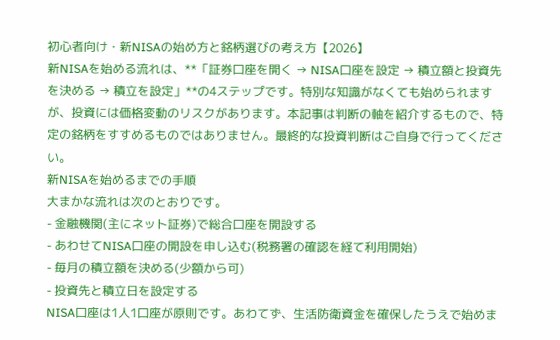初心者向け・新NISAの始め方と銘柄選びの考え方【2026】
新NISAを始める流れは、**「証券口座を開く → NISA口座を設定 → 積立額と投資先を決める → 積立を設定」**の4ステップです。特別な知識がなくても始められますが、投資には価格変動のリスクがあります。本記事は判断の軸を紹介するもので、特定の銘柄をすすめるものではありません。最終的な投資判断はご自身で行ってください。
新NISAを始めるまでの手順
大まかな流れは次のとおりです。
- 金融機関(主にネット証券)で総合口座を開設する
- あわせてNISA口座の開設を申し込む(税務署の確認を経て利用開始)
- 毎月の積立額を決める(少額から可)
- 投資先と積立日を設定する
NISA口座は1人1口座が原則です。あわてず、生活防衛資金を確保したうえで始めま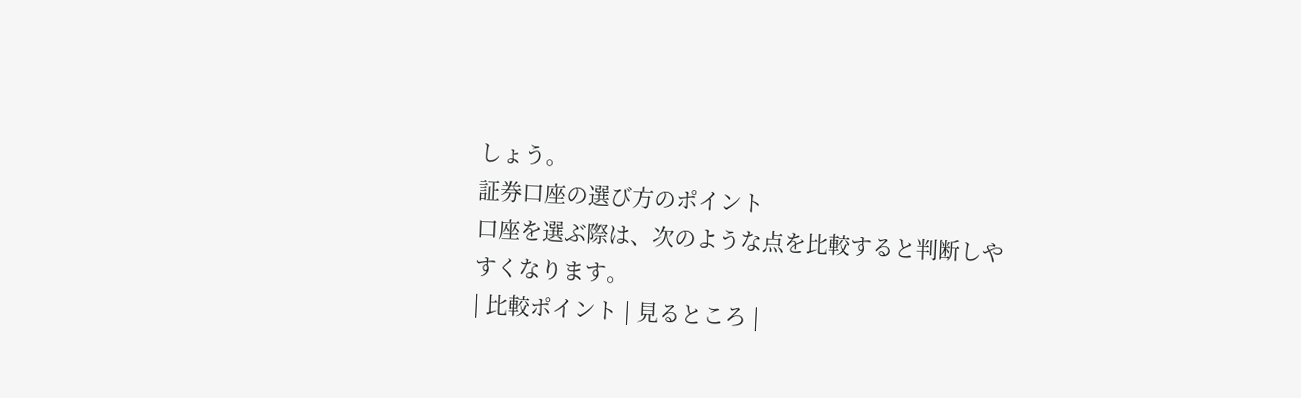しょう。
証券口座の選び方のポイント
口座を選ぶ際は、次のような点を比較すると判断しやすくなります。
| 比較ポイント | 見るところ |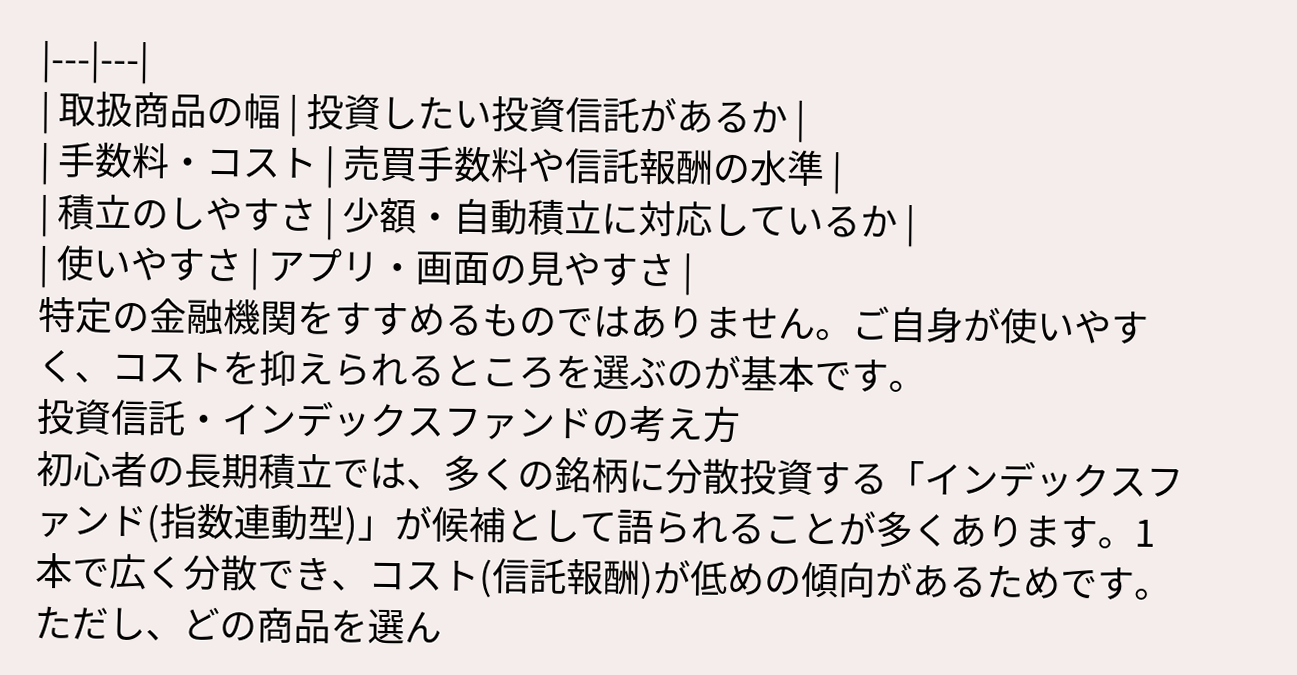|---|---|
| 取扱商品の幅 | 投資したい投資信託があるか |
| 手数料・コスト | 売買手数料や信託報酬の水準 |
| 積立のしやすさ | 少額・自動積立に対応しているか |
| 使いやすさ | アプリ・画面の見やすさ |
特定の金融機関をすすめるものではありません。ご自身が使いやすく、コストを抑えられるところを選ぶのが基本です。
投資信託・インデックスファンドの考え方
初心者の長期積立では、多くの銘柄に分散投資する「インデックスファンド(指数連動型)」が候補として語られることが多くあります。1本で広く分散でき、コスト(信託報酬)が低めの傾向があるためです。
ただし、どの商品を選ん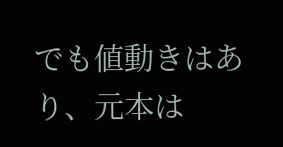でも値動きはあり、元本は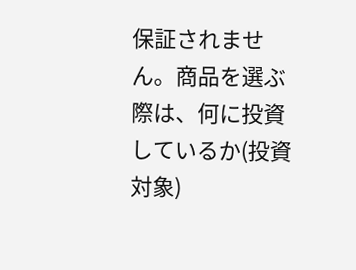保証されません。商品を選ぶ際は、何に投資しているか(投資対象)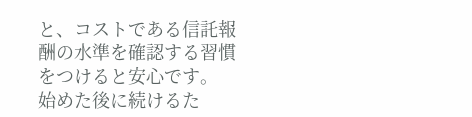と、コストである信託報酬の水準を確認する習慣をつけると安心です。
始めた後に続けるた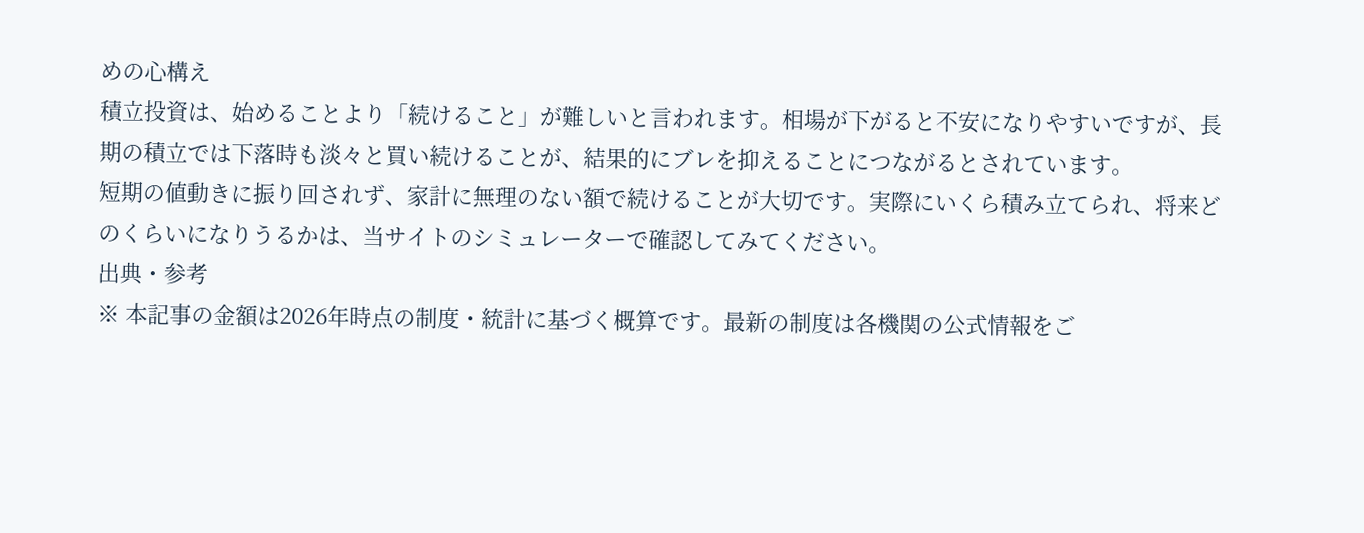めの心構え
積立投資は、始めることより「続けること」が難しいと言われます。相場が下がると不安になりやすいですが、長期の積立では下落時も淡々と買い続けることが、結果的にブレを抑えることにつながるとされています。
短期の値動きに振り回されず、家計に無理のない額で続けることが大切です。実際にいくら積み立てられ、将来どのくらいになりうるかは、当サイトのシミュレーターで確認してみてください。
出典・参考
※ 本記事の金額は2026年時点の制度・統計に基づく概算です。最新の制度は各機関の公式情報をご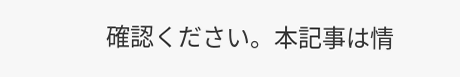確認ください。本記事は情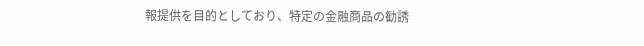報提供を目的としており、特定の金融商品の勧誘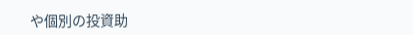や個別の投資助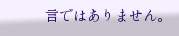言ではありません。